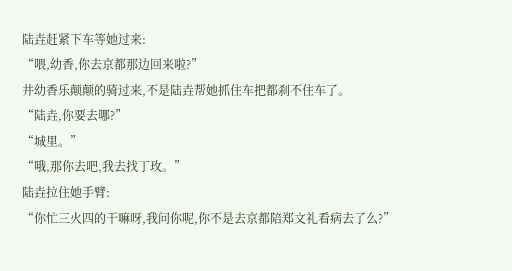陆垚赶紧下车等她过来:
“喂,幼香,你去京都那边回来啦?”
井幼香乐颠颠的骑过来,不是陆垚帮她抓住车把都刹不住车了。
“陆垚,你要去哪?”
“城里。”
“哦,那你去吧,我去找丁玫。”
陆垚拉住她手臂:
“你忙三火四的干嘛呀,我问你呢,你不是去京都陪郑文礼看病去了么?”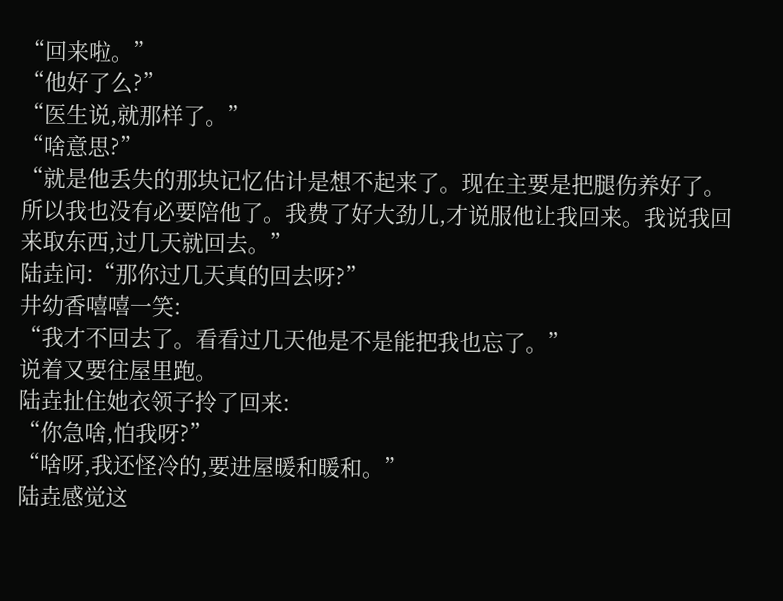“回来啦。”
“他好了么?”
“医生说,就那样了。”
“啥意思?”
“就是他丢失的那块记忆估计是想不起来了。现在主要是把腿伤养好了。所以我也没有必要陪他了。我费了好大劲儿,才说服他让我回来。我说我回来取东西,过几天就回去。”
陆垚问:“那你过几天真的回去呀?”
井幼香嘻嘻一笑:
“我才不回去了。看看过几天他是不是能把我也忘了。”
说着又要往屋里跑。
陆垚扯住她衣领子拎了回来:
“你急啥,怕我呀?”
“啥呀,我还怪冷的,要进屋暖和暖和。”
陆垚感觉这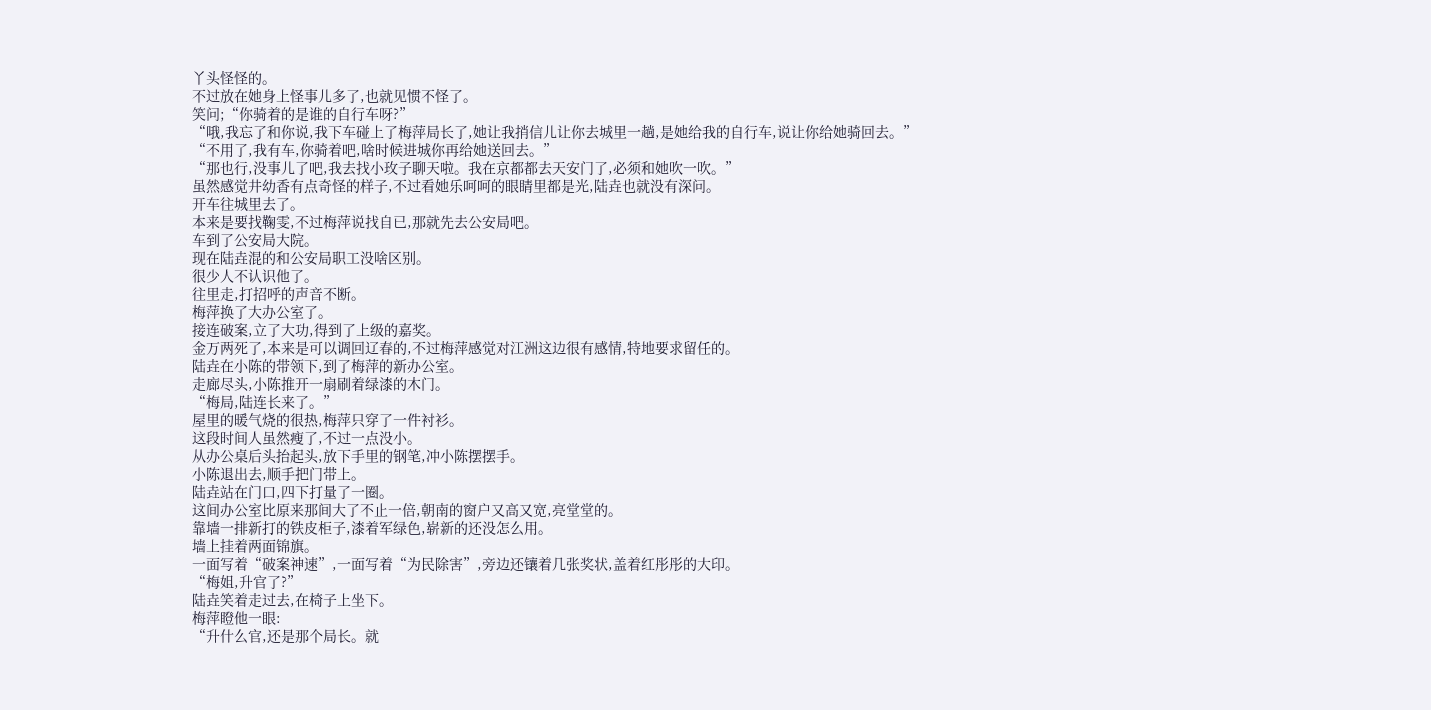丫头怪怪的。
不过放在她身上怪事儿多了,也就见惯不怪了。
笑问;“你骑着的是谁的自行车呀?”
“哦,我忘了和你说,我下车碰上了梅萍局长了,她让我捎信儿让你去城里一趟,是她给我的自行车,说让你给她骑回去。”
“不用了,我有车,你骑着吧,啥时候进城你再给她送回去。”
“那也行,没事儿了吧,我去找小玫子聊天啦。我在京都都去天安门了,必须和她吹一吹。”
虽然感觉井幼香有点奇怪的样子,不过看她乐呵呵的眼睛里都是光,陆垚也就没有深问。
开车往城里去了。
本来是要找鞠雯,不过梅萍说找自已,那就先去公安局吧。
车到了公安局大院。
现在陆垚混的和公安局职工没啥区别。
很少人不认识他了。
往里走,打招呼的声音不断。
梅萍换了大办公室了。
接连破案,立了大功,得到了上级的嘉奖。
金万两死了,本来是可以调回辽春的,不过梅萍感觉对江洲这边很有感情,特地要求留任的。
陆垚在小陈的带领下,到了梅萍的新办公室。
走廊尽头,小陈推开一扇刷着绿漆的木门。
“梅局,陆连长来了。”
屋里的暖气烧的很热,梅萍只穿了一件衬衫。
这段时间人虽然瘦了,不过一点没小。
从办公桌后头抬起头,放下手里的钢笔,冲小陈摆摆手。
小陈退出去,顺手把门带上。
陆垚站在门口,四下打量了一圈。
这间办公室比原来那间大了不止一倍,朝南的窗户又高又宽,亮堂堂的。
靠墙一排新打的铁皮柜子,漆着军绿色,崭新的还没怎么用。
墙上挂着两面锦旗。
一面写着“破案神速”,一面写着“为民除害”,旁边还镶着几张奖状,盖着红彤彤的大印。
“梅姐,升官了?”
陆垚笑着走过去,在椅子上坐下。
梅萍瞪他一眼:
“升什么官,还是那个局长。就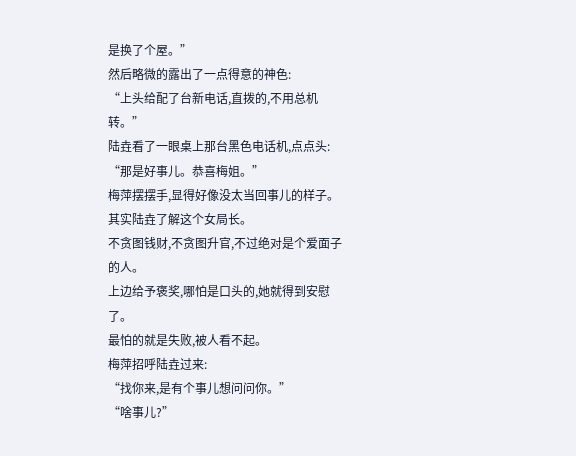是换了个屋。”
然后略微的露出了一点得意的神色:
“上头给配了台新电话,直拨的,不用总机转。”
陆垚看了一眼桌上那台黑色电话机,点点头:
“那是好事儿。恭喜梅姐。”
梅萍摆摆手,显得好像没太当回事儿的样子。
其实陆垚了解这个女局长。
不贪图钱财,不贪图升官,不过绝对是个爱面子的人。
上边给予褒奖,哪怕是口头的,她就得到安慰了。
最怕的就是失败,被人看不起。
梅萍招呼陆垚过来:
“找你来,是有个事儿想问问你。”
“啥事儿?”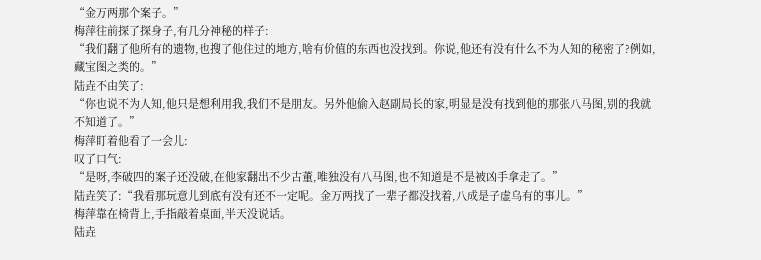“金万两那个案子。”
梅萍往前探了探身子,有几分神秘的样子:
“我们翻了他所有的遗物,也搜了他住过的地方,啥有价值的东西也没找到。你说,他还有没有什么不为人知的秘密了?例如,藏宝图之类的。”
陆垚不由笑了:
“你也说不为人知,他只是想利用我,我们不是朋友。另外他偷入赵副局长的家,明显是没有找到他的那张八马图,别的我就不知道了。”
梅萍盯着他看了一会儿:
叹了口气:
“是呀,李破四的案子还没破,在他家翻出不少古董,唯独没有八马图,也不知道是不是被凶手拿走了。”
陆垚笑了:“我看那玩意儿到底有没有还不一定呢。金万两找了一辈子都没找着,八成是子虚乌有的事儿。”
梅萍靠在椅背上,手指敲着桌面,半天没说话。
陆垚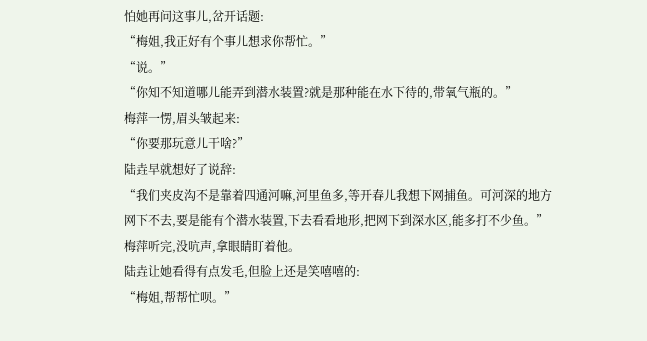怕她再问这事儿,岔开话题:
“梅姐,我正好有个事儿想求你帮忙。”
“说。”
“你知不知道哪儿能弄到潜水装置?就是那种能在水下待的,带氧气瓶的。”
梅萍一愣,眉头皱起来:
“你要那玩意儿干啥?”
陆垚早就想好了说辞:
“我们夹皮沟不是靠着四通河嘛,河里鱼多,等开春儿我想下网捕鱼。可河深的地方网下不去,要是能有个潜水装置,下去看看地形,把网下到深水区,能多打不少鱼。”
梅萍听完,没吭声,拿眼睛盯着他。
陆垚让她看得有点发毛,但脸上还是笑嘻嘻的:
“梅姐,帮帮忙呗。”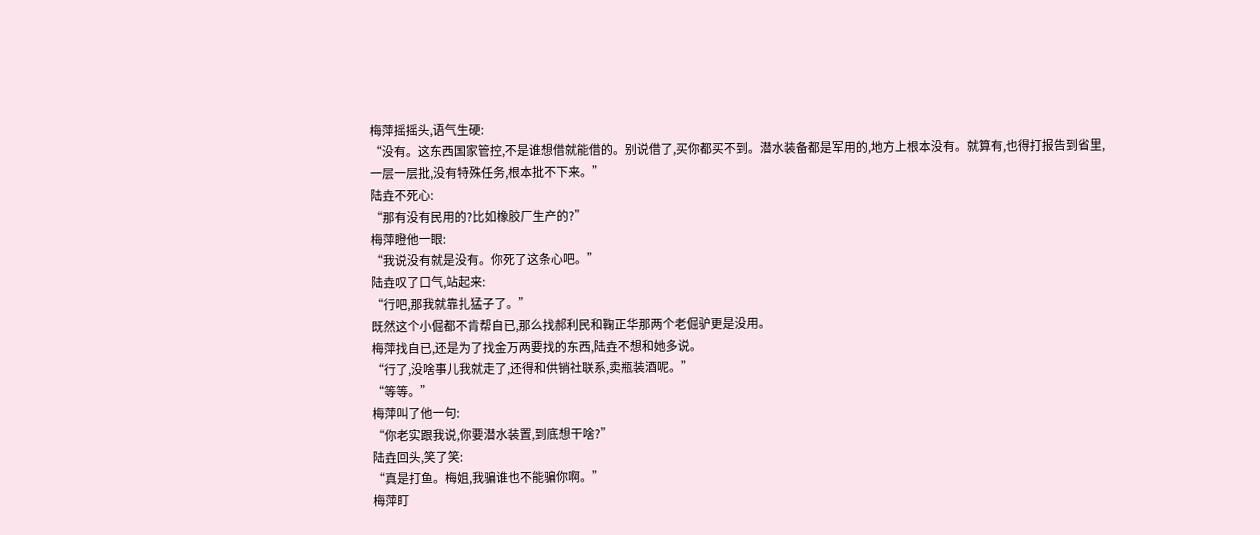梅萍摇摇头,语气生硬:
“没有。这东西国家管控,不是谁想借就能借的。别说借了,买你都买不到。潜水装备都是军用的,地方上根本没有。就算有,也得打报告到省里,一层一层批,没有特殊任务,根本批不下来。”
陆垚不死心:
“那有没有民用的?比如橡胶厂生产的?”
梅萍瞪他一眼:
“我说没有就是没有。你死了这条心吧。”
陆垚叹了口气,站起来:
“行吧,那我就靠扎猛子了。”
既然这个小倔都不肯帮自已,那么找郝利民和鞠正华那两个老倔驴更是没用。
梅萍找自已,还是为了找金万两要找的东西,陆垚不想和她多说。
“行了,没啥事儿我就走了,还得和供销社联系,卖瓶装酒呢。”
“等等。”
梅萍叫了他一句:
“你老实跟我说,你要潜水装置,到底想干啥?”
陆垚回头,笑了笑:
“真是打鱼。梅姐,我骗谁也不能骗你啊。”
梅萍盯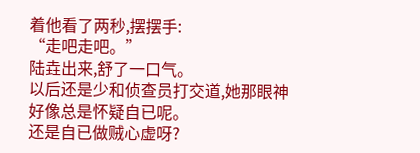着他看了两秒,摆摆手:
“走吧走吧。”
陆垚出来,舒了一口气。
以后还是少和侦查员打交道,她那眼神好像总是怀疑自已呢。
还是自已做贼心虚呀?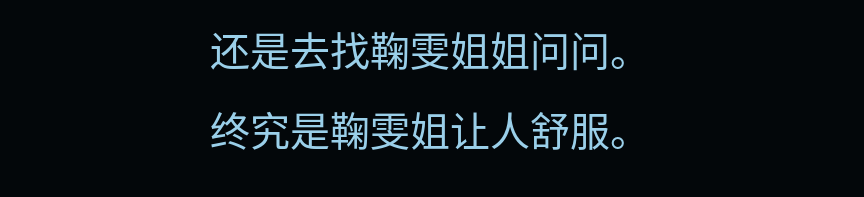还是去找鞠雯姐姐问问。
终究是鞠雯姐让人舒服。